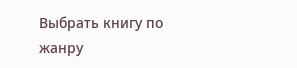Выбрать книгу по жанру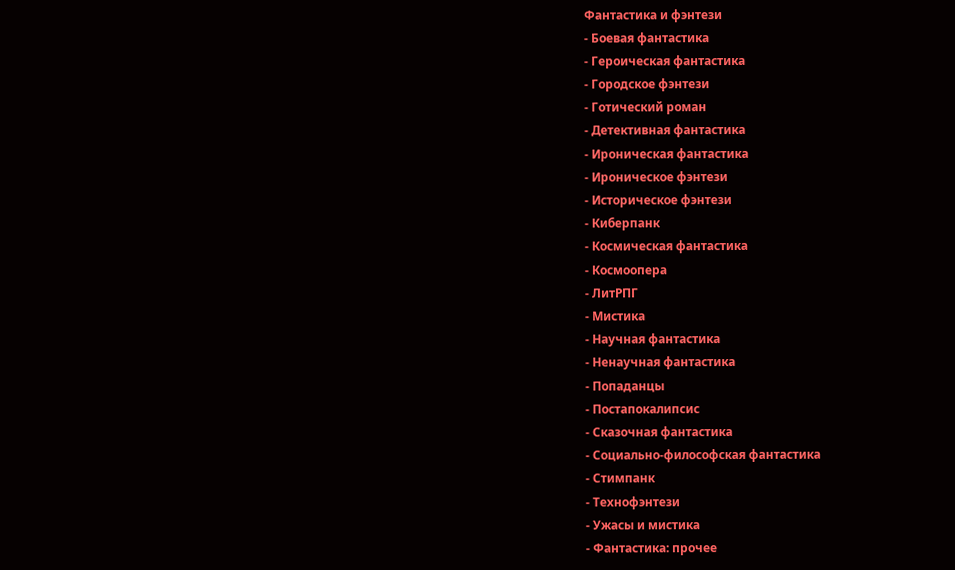Фантастика и фэнтези
- Боевая фантастика
- Героическая фантастика
- Городское фэнтези
- Готический роман
- Детективная фантастика
- Ироническая фантастика
- Ироническое фэнтези
- Историческое фэнтези
- Киберпанк
- Космическая фантастика
- Космоопера
- ЛитРПГ
- Мистика
- Научная фантастика
- Ненаучная фантастика
- Попаданцы
- Постапокалипсис
- Сказочная фантастика
- Социально-философская фантастика
- Стимпанк
- Технофэнтези
- Ужасы и мистика
- Фантастика: прочее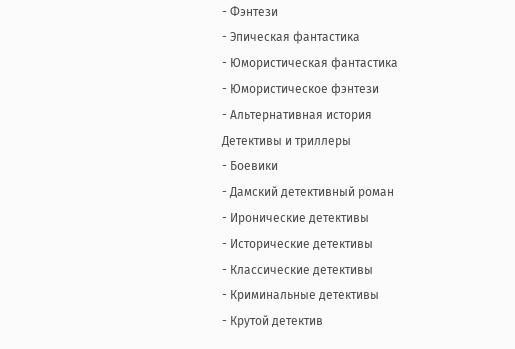- Фэнтези
- Эпическая фантастика
- Юмористическая фантастика
- Юмористическое фэнтези
- Альтернативная история
Детективы и триллеры
- Боевики
- Дамский детективный роман
- Иронические детективы
- Исторические детективы
- Классические детективы
- Криминальные детективы
- Крутой детектив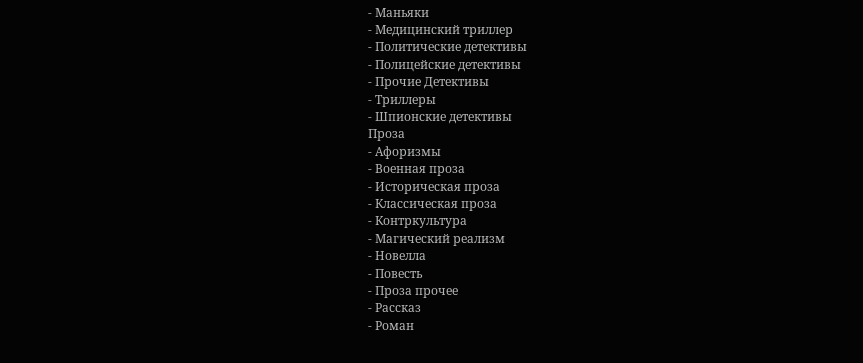- Маньяки
- Медицинский триллер
- Политические детективы
- Полицейские детективы
- Прочие Детективы
- Триллеры
- Шпионские детективы
Проза
- Афоризмы
- Военная проза
- Историческая проза
- Классическая проза
- Контркультура
- Магический реализм
- Новелла
- Повесть
- Проза прочее
- Рассказ
- Роман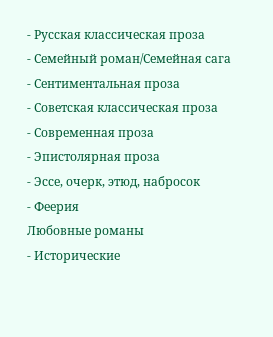- Русская классическая проза
- Семейный роман/Семейная сага
- Сентиментальная проза
- Советская классическая проза
- Современная проза
- Эпистолярная проза
- Эссе, очерк, этюд, набросок
- Феерия
Любовные романы
- Исторические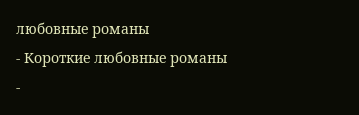любовные романы
- Короткие любовные романы
-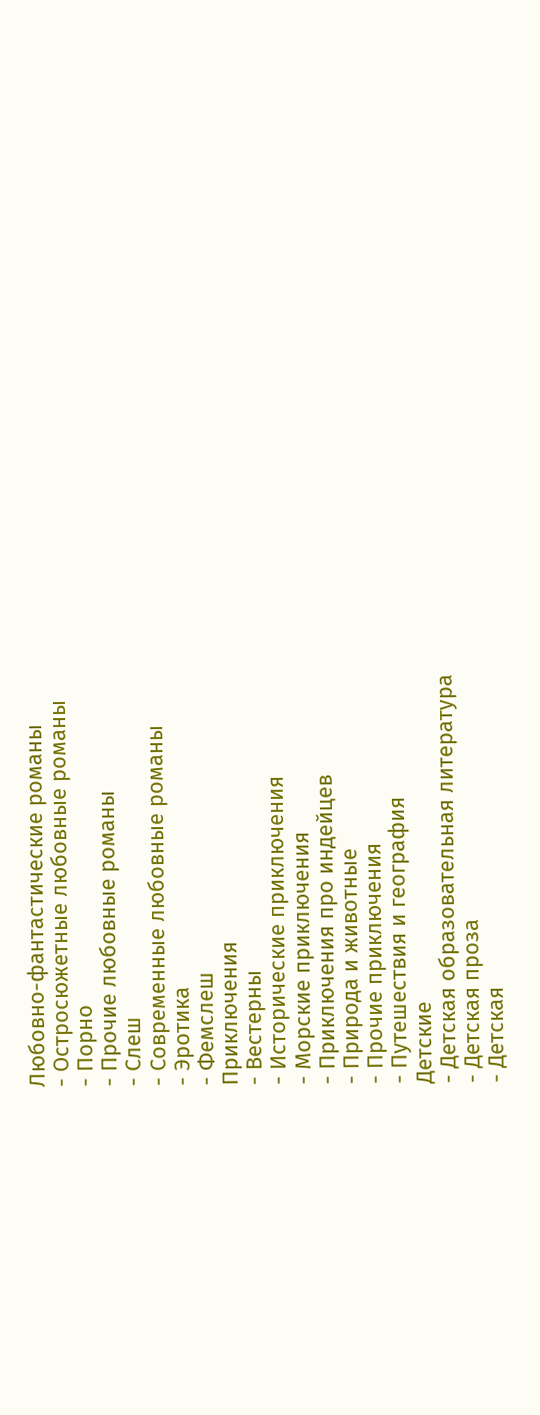Любовно-фантастические романы
- Остросюжетные любовные романы
- Порно
- Прочие любовные романы
- Слеш
- Современные любовные романы
- Эротика
- Фемслеш
Приключения
- Вестерны
- Исторические приключения
- Морские приключения
- Приключения про индейцев
- Природа и животные
- Прочие приключения
- Путешествия и география
Детские
- Детская образовательная литература
- Детская проза
- Детская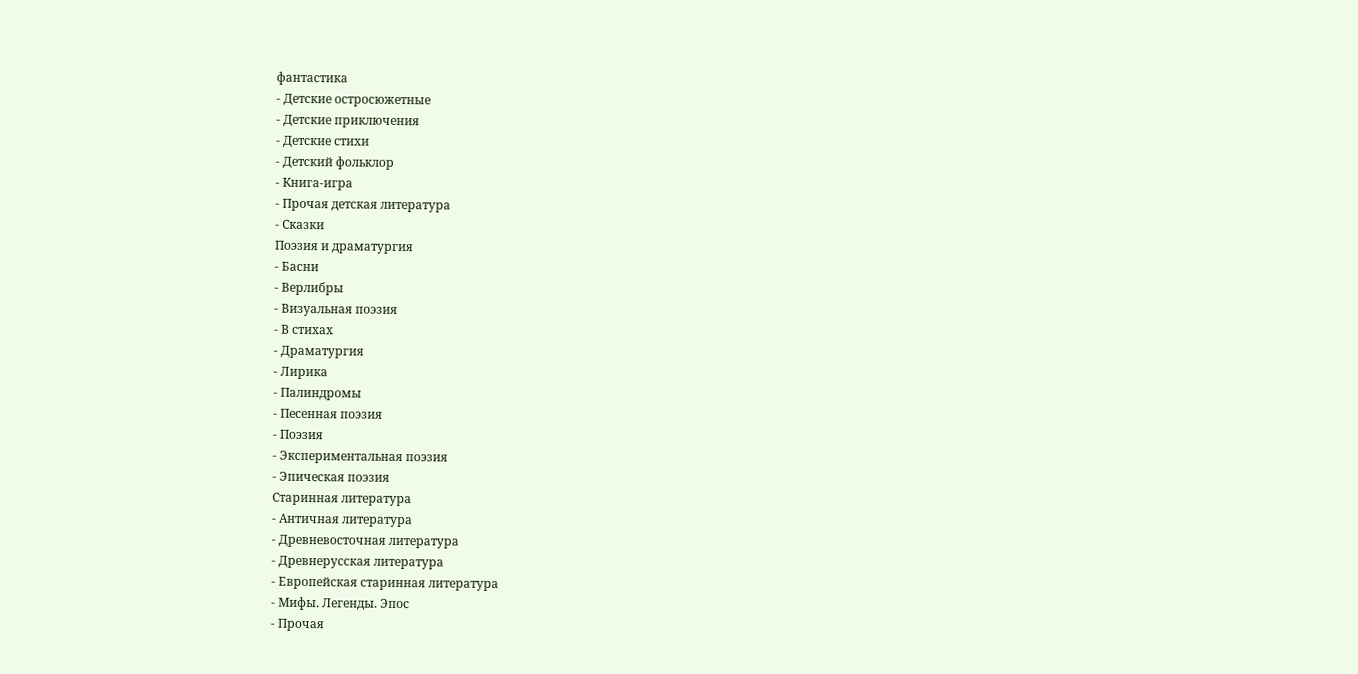фантастика
- Детские остросюжетные
- Детские приключения
- Детские стихи
- Детский фольклор
- Книга-игра
- Прочая детская литература
- Сказки
Поэзия и драматургия
- Басни
- Верлибры
- Визуальная поэзия
- В стихах
- Драматургия
- Лирика
- Палиндромы
- Песенная поэзия
- Поэзия
- Экспериментальная поэзия
- Эпическая поэзия
Старинная литература
- Античная литература
- Древневосточная литература
- Древнерусская литература
- Европейская старинная литература
- Мифы. Легенды. Эпос
- Прочая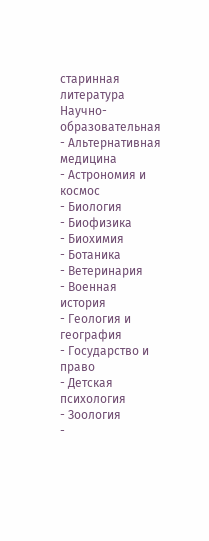старинная литература
Научно-образовательная
- Альтернативная медицина
- Астрономия и космос
- Биология
- Биофизика
- Биохимия
- Ботаника
- Ветеринария
- Военная история
- Геология и география
- Государство и право
- Детская психология
- Зоология
-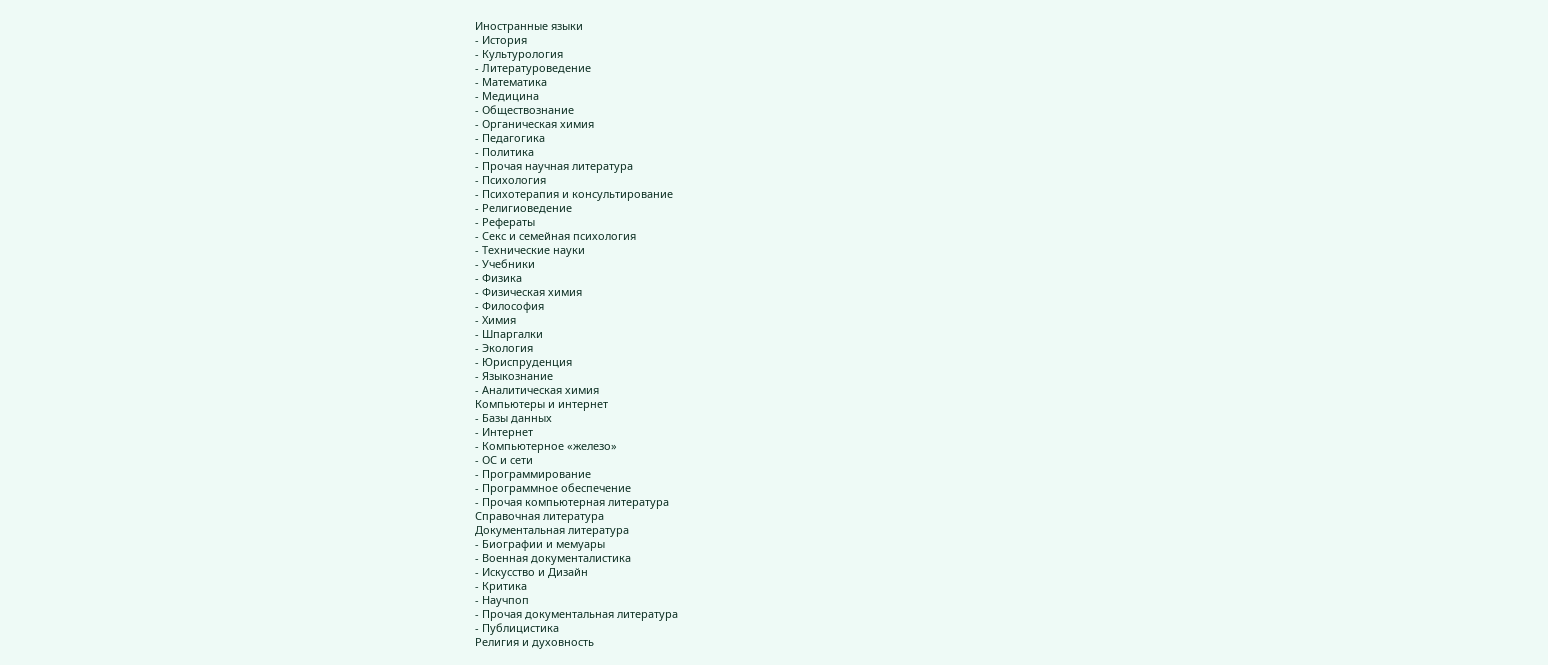Иностранные языки
- История
- Культурология
- Литературоведение
- Математика
- Медицина
- Обществознание
- Органическая химия
- Педагогика
- Политика
- Прочая научная литература
- Психология
- Психотерапия и консультирование
- Религиоведение
- Рефераты
- Секс и семейная психология
- Технические науки
- Учебники
- Физика
- Физическая химия
- Философия
- Химия
- Шпаргалки
- Экология
- Юриспруденция
- Языкознание
- Аналитическая химия
Компьютеры и интернет
- Базы данных
- Интернет
- Компьютерное «железо»
- ОС и сети
- Программирование
- Программное обеспечение
- Прочая компьютерная литература
Справочная литература
Документальная литература
- Биографии и мемуары
- Военная документалистика
- Искусство и Дизайн
- Критика
- Научпоп
- Прочая документальная литература
- Публицистика
Религия и духовность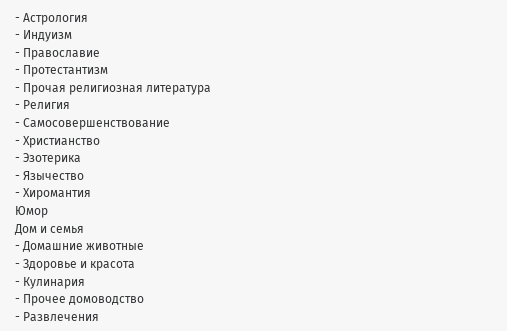- Астрология
- Индуизм
- Православие
- Протестантизм
- Прочая религиозная литература
- Религия
- Самосовершенствование
- Христианство
- Эзотерика
- Язычество
- Хиромантия
Юмор
Дом и семья
- Домашние животные
- Здоровье и красота
- Кулинария
- Прочее домоводство
- Развлечения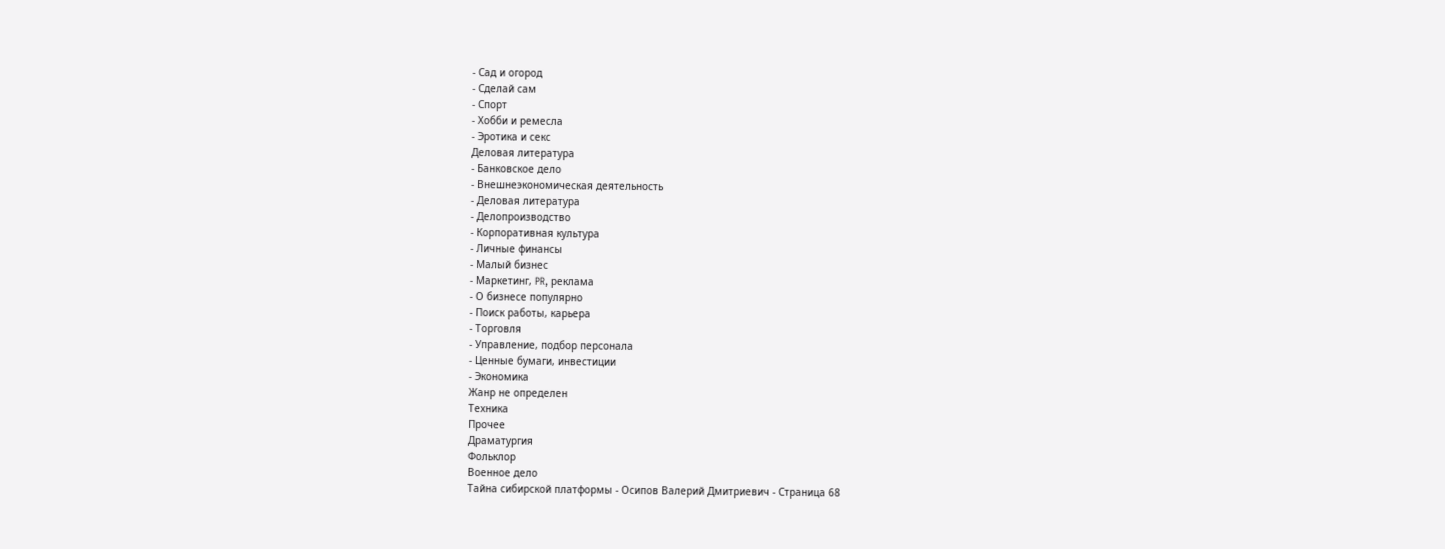- Сад и огород
- Сделай сам
- Спорт
- Хобби и ремесла
- Эротика и секс
Деловая литература
- Банковское дело
- Внешнеэкономическая деятельность
- Деловая литература
- Делопроизводство
- Корпоративная культура
- Личные финансы
- Малый бизнес
- Маркетинг, PR, реклама
- О бизнесе популярно
- Поиск работы, карьера
- Торговля
- Управление, подбор персонала
- Ценные бумаги, инвестиции
- Экономика
Жанр не определен
Техника
Прочее
Драматургия
Фольклор
Военное дело
Тайна сибирской платформы - Осипов Валерий Дмитриевич - Страница 68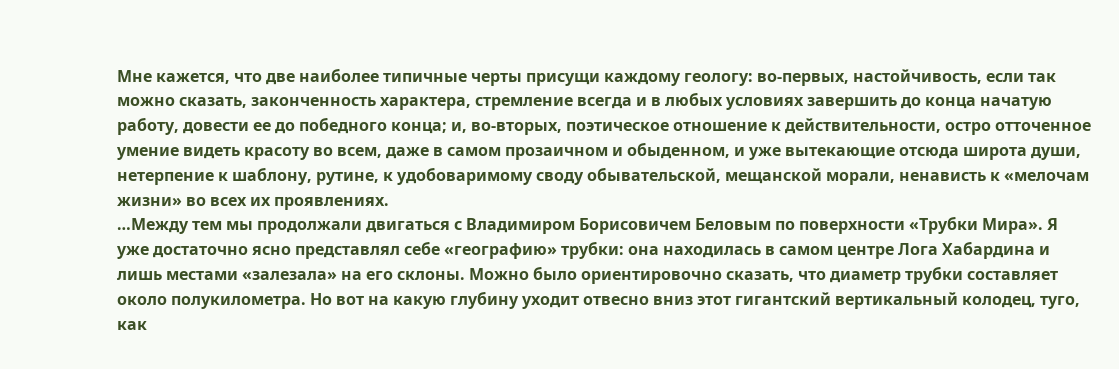Мне кажется, что две наиболее типичные черты присущи каждому геологу: во-первых, настойчивость, если так можно сказать, законченность характера, стремление всегда и в любых условиях завершить до конца начатую работу, довести ее до победного конца; и, во-вторых, поэтическое отношение к действительности, остро отточенное умение видеть красоту во всем, даже в самом прозаичном и обыденном, и уже вытекающие отсюда широта души, нетерпение к шаблону, рутине, к удобоваримому своду обывательской, мещанской морали, ненависть к «мелочам жизни» во всех их проявлениях.
…Между тем мы продолжали двигаться с Владимиром Борисовичем Беловым по поверхности «Трубки Мира». Я уже достаточно ясно представлял себе «географию» трубки: она находилась в самом центре Лога Хабардина и лишь местами «залезала» на его склоны. Можно было ориентировочно сказать, что диаметр трубки составляет около полукилометра. Но вот на какую глубину уходит отвесно вниз этот гигантский вертикальный колодец, туго, как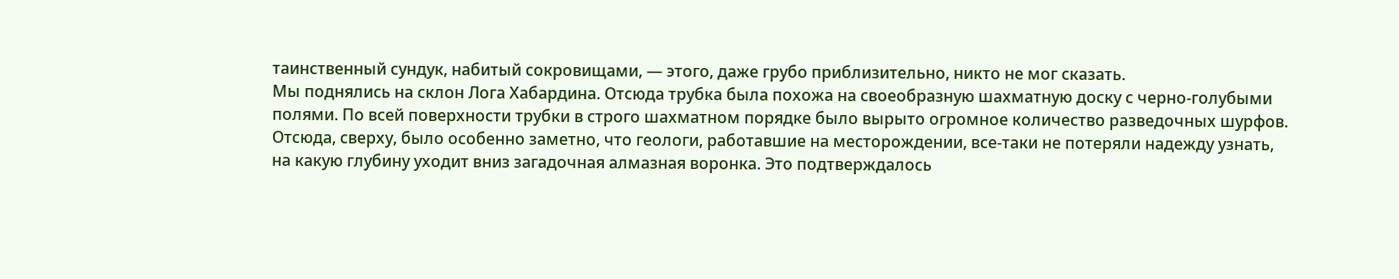таинственный сундук, набитый сокровищами, — этого, даже грубо приблизительно, никто не мог сказать.
Мы поднялись на склон Лога Хабардина. Отсюда трубка была похожа на своеобразную шахматную доску с черно-голубыми полями. По всей поверхности трубки в строго шахматном порядке было вырыто огромное количество разведочных шурфов.
Отсюда, сверху, было особенно заметно, что геологи, работавшие на месторождении, все-таки не потеряли надежду узнать, на какую глубину уходит вниз загадочная алмазная воронка. Это подтверждалось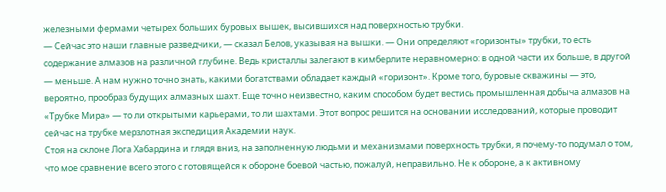железными фермами четырех больших буровых вышек, высившихся над поверхностью трубки.
— Сейчас это наши главные разведчики, — сказал Белов, указывая на вышки. — Они определяют «горизонты» трубки, то есть содержание алмазов на различной глубине. Ведь кристаллы залегают в кимберлите неравномерно: в одной части их больше, в другой — меньше. А нам нужно точно знать, какими богатствами обладает каждый «горизонт». Кроме того, буровые скважины — это, вероятно, прообраз будущих алмазных шахт. Еще точно неизвестно, каким способом будет вестись промышленная добыча алмазов на «Трубке Мира» — то ли открытыми карьерами, то ли шахтами. Этот вопрос решится на основании исследований, которые проводит сейчас на трубке мерзлотная экспедиция Академии наук.
Стоя на склоне Лога Хабардина и глядя вниз, на заполненную людьми и механизмами поверхность трубки, я почему-то подумал о том, что мое сравнение всего этого с готовящейся к обороне боевой частью, пожалуй, неправильно. Не к обороне, а к активному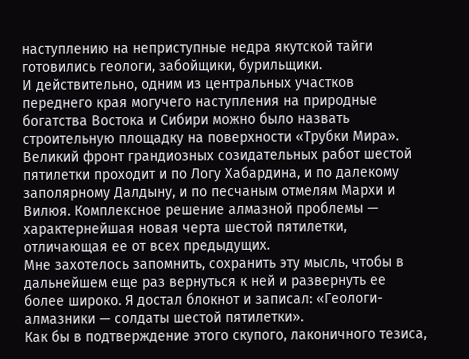наступлению на неприступные недра якутской тайги готовились геологи, забойщики, бурильщики.
И действительно, одним из центральных участков переднего края могучего наступления на природные богатства Востока и Сибири можно было назвать строительную площадку на поверхности «Трубки Мира». Великий фронт грандиозных созидательных работ шестой пятилетки проходит и по Логу Хабардина, и по далекому заполярному Далдыну, и по песчаным отмелям Мархи и Вилюя. Комплексное решение алмазной проблемы — характернейшая новая черта шестой пятилетки, отличающая ее от всех предыдущих.
Мне захотелось запомнить, сохранить эту мысль, чтобы в дальнейшем еще раз вернуться к ней и развернуть ее более широко. Я достал блокнот и записал: «Геологи-алмазники — солдаты шестой пятилетки».
Как бы в подтверждение этого скупого, лаконичного тезиса,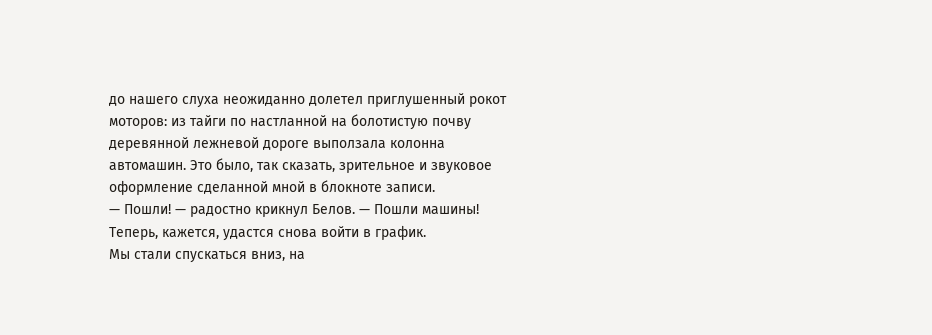до нашего слуха неожиданно долетел приглушенный рокот моторов: из тайги по настланной на болотистую почву деревянной лежневой дороге выползала колонна автомашин. Это было, так сказать, зрительное и звуковое оформление сделанной мной в блокноте записи.
— Пошли! — радостно крикнул Белов. — Пошли машины! Теперь, кажется, удастся снова войти в график.
Мы стали спускаться вниз, на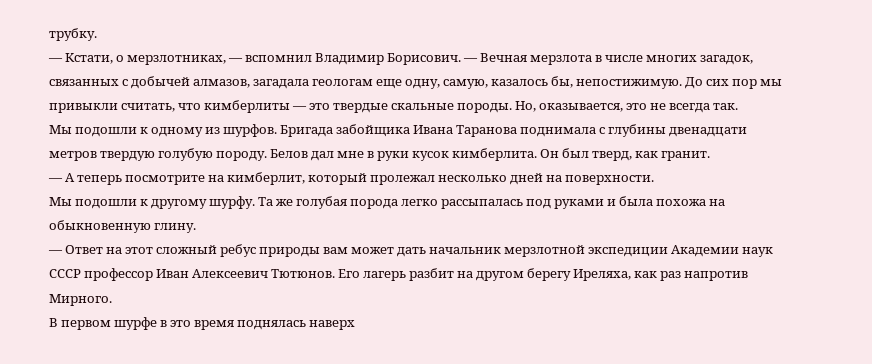трубку.
— Кстати, о мерзлотниках, — вспомнил Владимир Борисович. — Вечная мерзлота в числе многих загадок, связанных с добычей алмазов, загадала геологам еще одну, самую, казалось бы, непостижимую. До сих пор мы привыкли считать, что кимберлиты — это твердые скальные породы. Но, оказывается, это не всегда так.
Мы подошли к одному из шурфов. Бригада забойщика Ивана Таранова поднимала с глубины двенадцати метров твердую голубую породу. Белов дал мне в руки кусок кимберлита. Он был тверд, как гранит.
— А теперь посмотрите на кимберлит, который пролежал несколько дней на поверхности.
Мы подошли к другому шурфу. Та же голубая порода легко рассыпалась под руками и была похожа на обыкновенную глину.
— Ответ на этот сложный ребус природы вам может дать начальник мерзлотной экспедиции Академии наук СССР профессор Иван Алексеевич Тютюнов. Его лагерь разбит на другом берегу Иреляха, как раз напротив Мирного.
В первом шурфе в это время поднялась наверх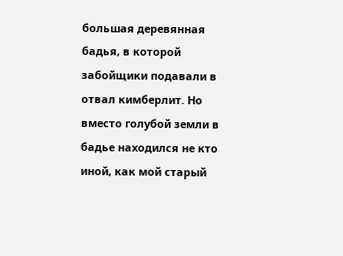большая деревянная бадья, в которой забойщики подавали в отвал кимберлит. Но вместо голубой земли в бадье находился не кто иной, как мой старый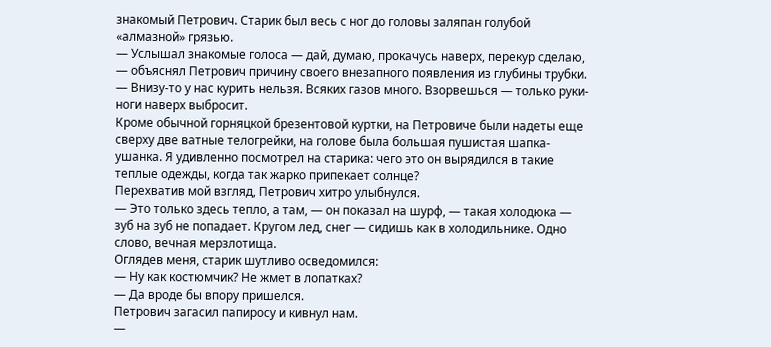знакомый Петрович. Старик был весь с ног до головы заляпан голубой «алмазной» грязью.
— Услышал знакомые голоса — дай, думаю, прокачусь наверх, перекур сделаю, — объяснял Петрович причину своего внезапного появления из глубины трубки. — Внизу-то у нас курить нельзя. Всяких газов много. Взорвешься — только руки-ноги наверх выбросит.
Кроме обычной горняцкой брезентовой куртки, на Петровиче были надеты еще сверху две ватные телогрейки, на голове была большая пушистая шапка-ушанка. Я удивленно посмотрел на старика: чего это он вырядился в такие теплые одежды, когда так жарко припекает солнце?
Перехватив мой взгляд, Петрович хитро улыбнулся.
— Это только здесь тепло, а там, — он показал на шурф, — такая холодюка — зуб на зуб не попадает. Кругом лед, снег — сидишь как в холодильнике. Одно слово, вечная мерзлотища.
Оглядев меня, старик шутливо осведомился:
— Ну как костюмчик? Не жмет в лопатках?
— Да вроде бы впору пришелся.
Петрович загасил папиросу и кивнул нам.
—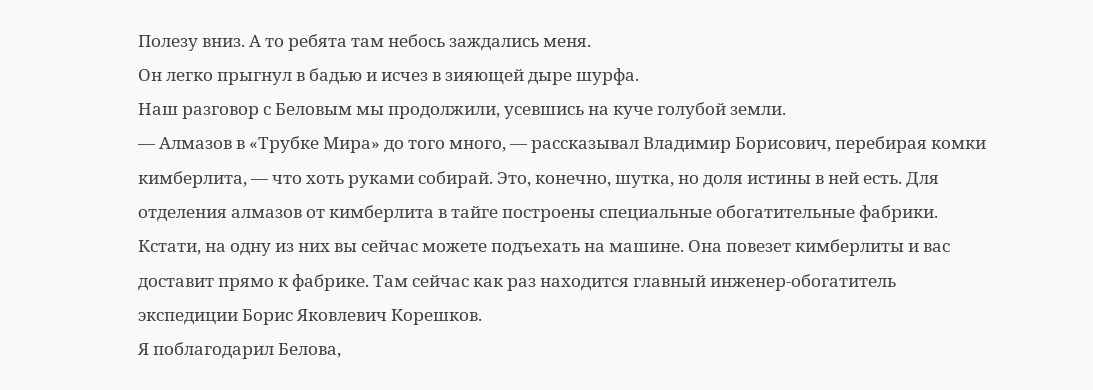Полезу вниз. А то ребята там небось заждались меня.
Он легко прыгнул в бадью и исчез в зияющей дыре шурфа.
Наш разговор с Беловым мы продолжили, усевшись на куче голубой земли.
— Алмазов в «Трубке Мира» до того много, — рассказывал Владимир Борисович, перебирая комки кимберлита, — что хоть руками собирай. Это, конечно, шутка, но доля истины в ней есть. Для отделения алмазов от кимберлита в тайге построены специальные обогатительные фабрики. Кстати, на одну из них вы сейчас можете подъехать на машине. Она повезет кимберлиты и вас доставит прямо к фабрике. Там сейчас как раз находится главный инженер-обогатитель экспедиции Борис Яковлевич Корешков.
Я поблагодарил Белова,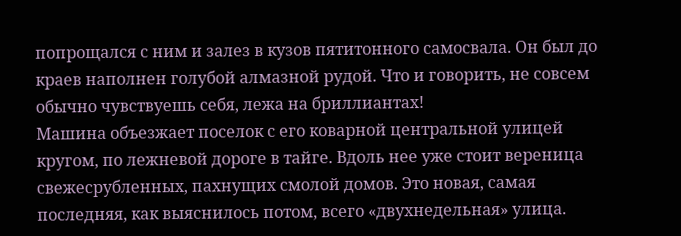попрощался с ним и залез в кузов пятитонного самосвала. Он был до краев наполнен голубой алмазной рудой. Что и говорить, не совсем обычно чувствуешь себя, лежа на бриллиантах!
Машина объезжает поселок с его коварной центральной улицей кругом, по лежневой дороге в тайге. Вдоль нее уже стоит вереница свежесрубленных, пахнущих смолой домов. Это новая, самая последняя, как выяснилось потом, всего «двухнедельная» улица.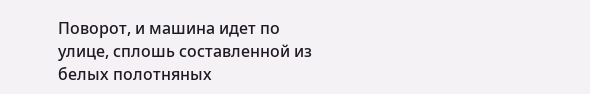Поворот, и машина идет по улице, сплошь составленной из белых полотняных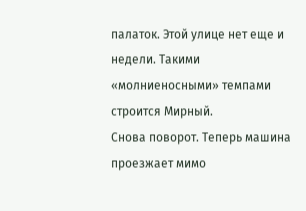палаток. Этой улице нет еще и недели. Такими «молниеносными» темпами строится Мирный.
Снова поворот. Теперь машина проезжает мимо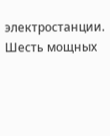электростанции. Шесть мощных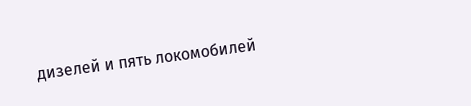дизелей и пять локомобилей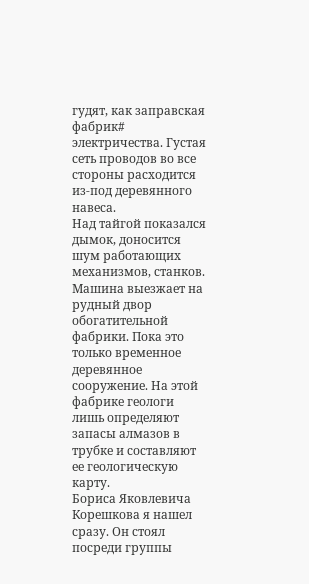гудят, как заправская фабрик# электричества. Густая сеть проводов во все стороны расходится из-под деревянного навеса.
Над тайгой показался дымок, доносится шум работающих механизмов, станков. Машина выезжает на рудный двор обогатительной фабрики. Пока это только временное деревянное сооружение. На этой фабрике геологи лишь определяют запасы алмазов в трубке и составляют ее геологическую карту.
Бориса Яковлевича Корешкова я нашел сразу. Он стоял посреди группы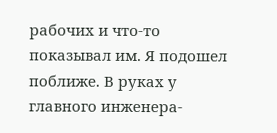рабочих и что-то показывал им. Я подошел поближе. В руках у главного инженера-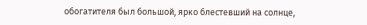обогатителя был большой, ярко блестевший на солнце,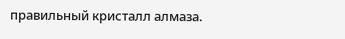правильный кристалл алмаза.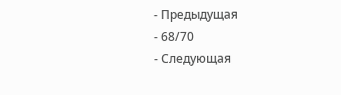- Предыдущая
- 68/70
- Следующая